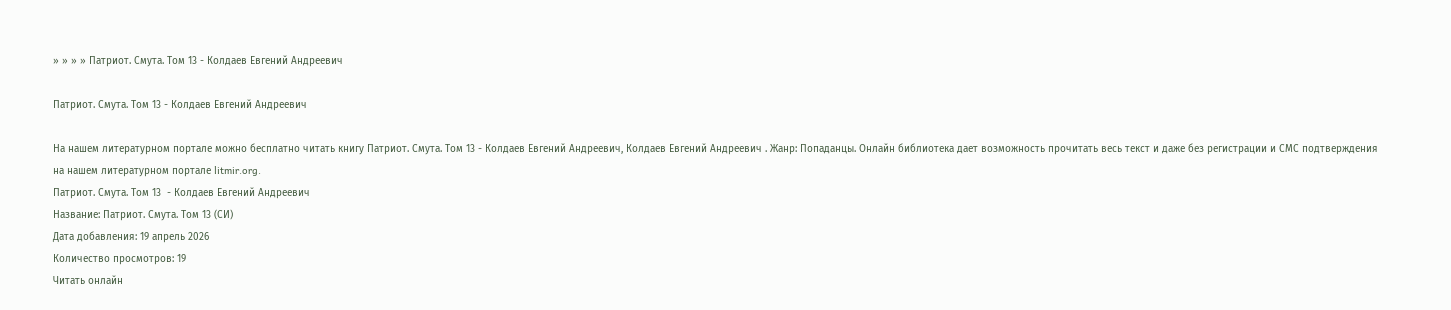» » » » Патриот. Смута. Том 13 - Колдаев Евгений Андреевич

Патриот. Смута. Том 13 - Колдаев Евгений Андреевич

На нашем литературном портале можно бесплатно читать книгу Патриот. Смута. Том 13 - Колдаев Евгений Андреевич, Колдаев Евгений Андреевич . Жанр: Попаданцы. Онлайн библиотека дает возможность прочитать весь текст и даже без регистрации и СМС подтверждения на нашем литературном портале litmir.org.
Патриот. Смута. Том 13  - Колдаев Евгений Андреевич
Название: Патриот. Смута. Том 13 (СИ)
Дата добавления: 19 апрель 2026
Количество просмотров: 19
Читать онлайн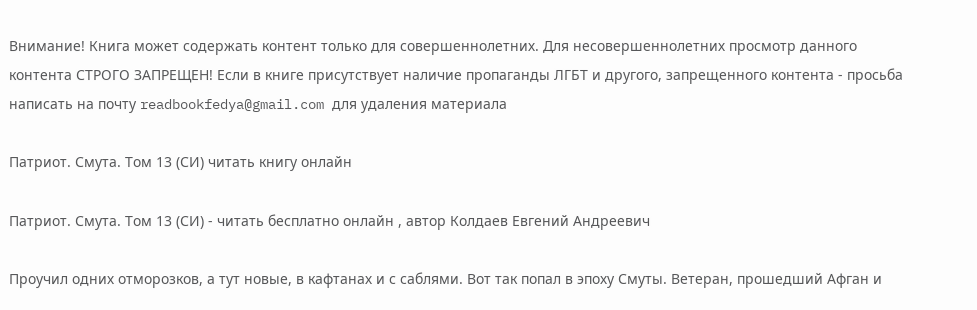Внимание! Книга может содержать контент только для совершеннолетних. Для несовершеннолетних просмотр данного контента СТРОГО ЗАПРЕЩЕН! Если в книге присутствует наличие пропаганды ЛГБТ и другого, запрещенного контента - просьба написать на почту readbookfedya@gmail.com для удаления материала

Патриот. Смута. Том 13 (СИ) читать книгу онлайн

Патриот. Смута. Том 13 (СИ) - читать бесплатно онлайн , автор Колдаев Евгений Андреевич

Проучил одних отморозков, а тут новые, в кафтанах и с саблями. Вот так попал в эпоху Смуты. Ветеран, прошедший Афган и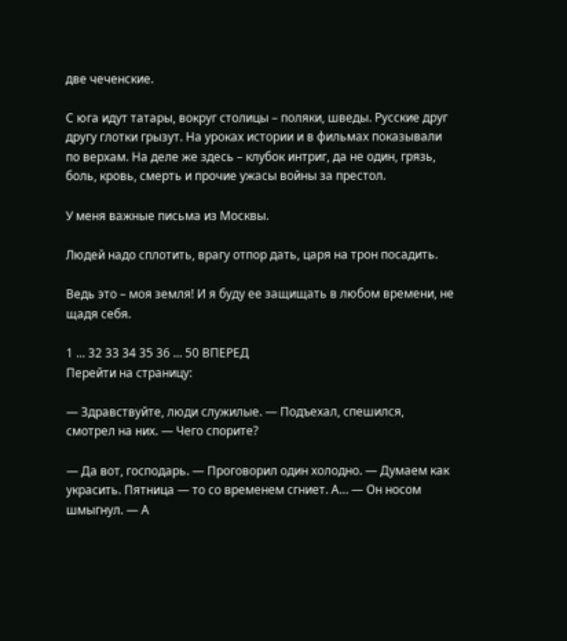две чеченские.

С юга идут татары, вокруг столицы – поляки, шведы. Русские друг другу глотки грызут. На уроках истории и в фильмах показывали по верхам. На деле же здесь – клубок интриг, да не один, грязь, боль, кровь, смерть и прочие ужасы войны за престол.

У меня важные письма из Москвы.

Людей надо сплотить, врагу отпор дать, царя на трон посадить.

Ведь это – моя земля! И я буду ее защищать в любом времени, не щадя себя.

1 ... 32 33 34 35 36 ... 50 ВПЕРЕД
Перейти на страницу:

— Здравствуйте, люди служилые. — Подъехал, спешился, смотрел на них. — Чего спорите?

— Да вот, господарь. — Проговорил один холодно. — Думаем как украсить. Пятница — то со временем сгниет. А… — Он носом шмыгнул. — А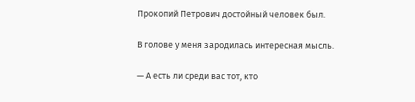Прокопий Петрович достойный человек был.

В голове у меня зародилась интересная мысль.

— А есть ли среди вас тот, кто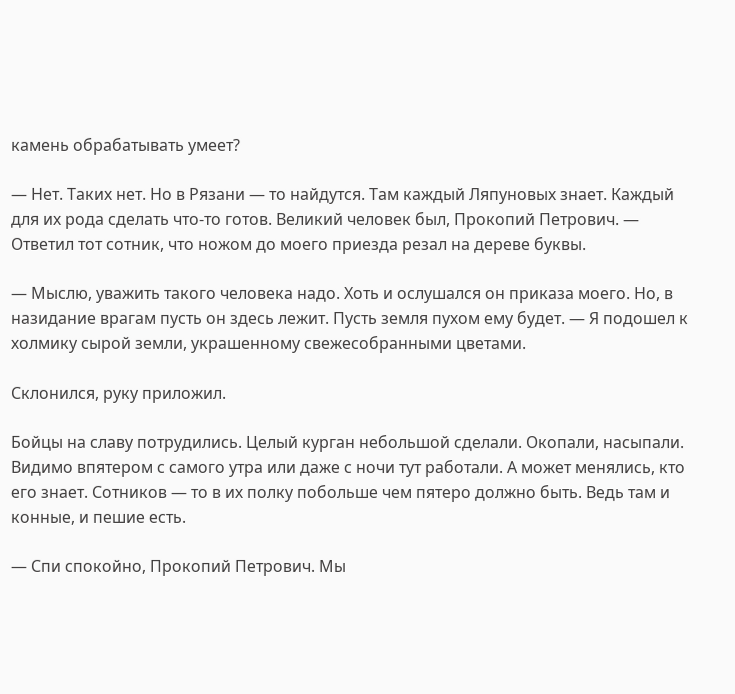камень обрабатывать умеет?

— Нет. Таких нет. Но в Рязани — то найдутся. Там каждый Ляпуновых знает. Каждый для их рода сделать что-то готов. Великий человек был, Прокопий Петрович. — Ответил тот сотник, что ножом до моего приезда резал на дереве буквы.

— Мыслю, уважить такого человека надо. Хоть и ослушался он приказа моего. Но, в назидание врагам пусть он здесь лежит. Пусть земля пухом ему будет. — Я подошел к холмику сырой земли, украшенному свежесобранными цветами.

Склонился, руку приложил.

Бойцы на славу потрудились. Целый курган небольшой сделали. Окопали, насыпали. Видимо впятером с самого утра или даже с ночи тут работали. А может менялись, кто его знает. Сотников — то в их полку побольше чем пятеро должно быть. Ведь там и конные, и пешие есть.

— Спи спокойно, Прокопий Петрович. Мы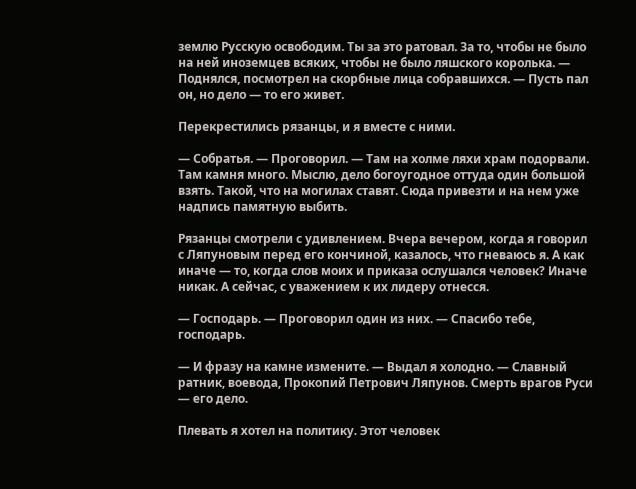землю Русскую освободим. Ты за это ратовал. За то, чтобы не было на ней иноземцев всяких, чтобы не было ляшского королька. — Поднялся, посмотрел на скорбные лица собравшихся. — Пусть пал он, но дело — то его живет.

Перекрестились рязанцы, и я вместе с ними.

— Собратья. — Проговорил. — Там на холме ляхи храм подорвали. Там камня много. Мыслю, дело богоугодное оттуда один большой взять. Такой, что на могилах ставят. Сюда привезти и на нем уже надпись памятную выбить.

Рязанцы смотрели с удивлением. Вчера вечером, когда я говорил с Ляпуновым перед его кончиной, казалось, что гневаюсь я. А как иначе — то, когда слов моих и приказа ослушался человек? Иначе никак. А сейчас, с уважением к их лидеру отнесся.

— Господарь. — Проговорил один из них. — Спасибо тебе, господарь.

— И фразу на камне измените. — Выдал я холодно. — Славный ратник, воевода, Прокопий Петрович Ляпунов. Смерть врагов Руси — его дело.

Плевать я хотел на политику. Этот человек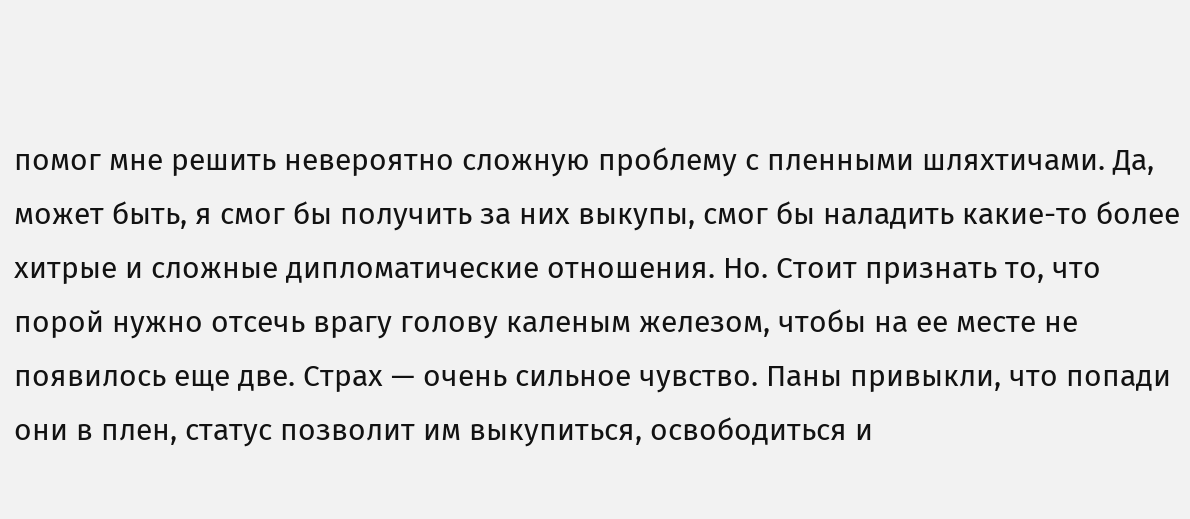помог мне решить невероятно сложную проблему с пленными шляхтичами. Да, может быть, я смог бы получить за них выкупы, смог бы наладить какие-то более хитрые и сложные дипломатические отношения. Но. Стоит признать то, что порой нужно отсечь врагу голову каленым железом, чтобы на ее месте не появилось еще две. Страх — очень сильное чувство. Паны привыкли, что попади они в плен, статус позволит им выкупиться, освободиться и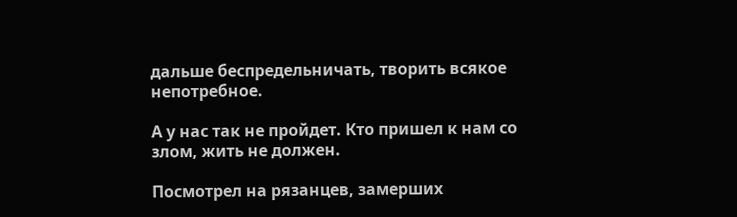дальше беспредельничать, творить всякое непотребное.

А у нас так не пройдет. Кто пришел к нам со злом, жить не должен.

Посмотрел на рязанцев, замерших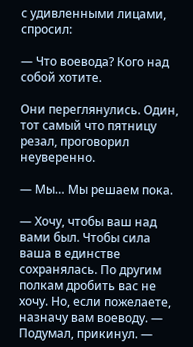с удивленными лицами, спросил:

— Что воевода? Кого над собой хотите.

Они переглянулись. Один, тот самый что пятницу резал, проговорил неуверенно.

— Мы… Мы решаем пока.

— Хочу, чтобы ваш над вами был. Чтобы сила ваша в единстве сохранялась. По другим полкам дробить вас не хочу. Но, если пожелаете, назначу вам воеводу. — Подумал, прикинул. —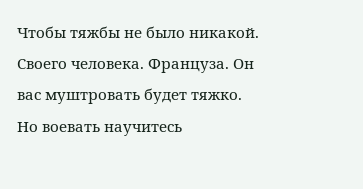Чтобы тяжбы не было никакой. Своего человека. Француза. Он вас муштровать будет тяжко. Но воевать научитесь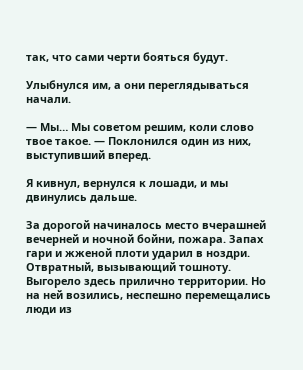так, что сами черти бояться будут.

Улыбнулся им, а они переглядываться начали.

— Мы… Мы советом решим, коли слово твое такое. — Поклонился один из них, выступивший вперед.

Я кивнул, вернулся к лошади, и мы двинулись дальше.

За дорогой начиналось место вчерашней вечерней и ночной бойни, пожара. Запах гари и жженой плоти ударил в ноздри. Отвратный, вызывающий тошноту. Выгорело здесь прилично территории. Но на ней возились, неспешно перемещались люди из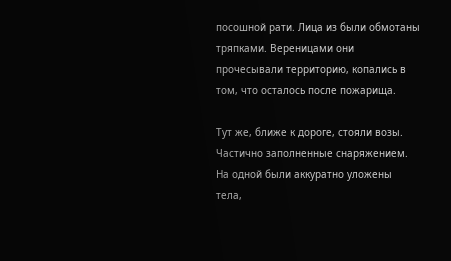посошной рати. Лица из были обмотаны тряпками. Вереницами они прочесывали территорию, копались в том, что осталось после пожарища.

Тут же, ближе к дороге, стояли возы. Частично заполненные снаряжением. На одной были аккуратно уложены тела,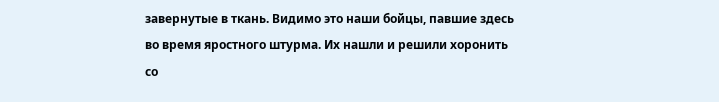завернутые в ткань. Видимо это наши бойцы, павшие здесь во время яростного штурма. Их нашли и решили хоронить со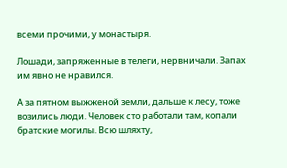всеми прочими, у монастыря.

Лошади, запряженные в телеги, нервничали. Запах им явно не нравился.

А за пятном выжженой земли, дальше к лесу, тоже возились люди. Человек сто работали там, копали братские могилы. Всю шляхту,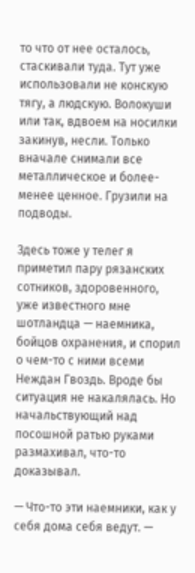то что от нее осталось, стаскивали туда. Тут уже использовали не конскую тягу, а людскую. Волокуши или так, вдвоем на носилки закинув, несли. Только вначале снимали все металлическое и более-менее ценное. Грузили на подводы.

Здесь тоже у телег я приметил пару рязанских сотников, здоровенного, уже известного мне шотландца — наемника, бойцов охранения, и спорил о чем-то с ними всеми Неждан Гвоздь. Вроде бы ситуация не накалялась. Но начальствующий над посошной ратью руками размахивал, что-то доказывал.

— Что-то эти наемники, как у себя дома себя ведут. —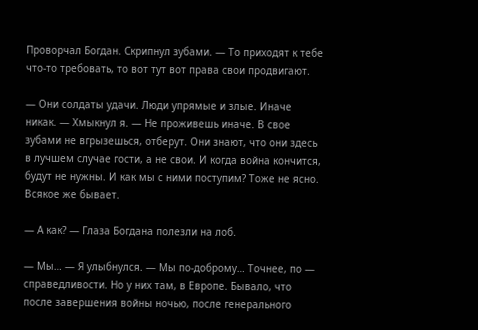Проворчал Богдан. Скрипнул зубами. — То приходят к тебе что-то требовать, то вот тут вот права свои продвигают.

— Они солдаты удачи. Люди упрямые и злые. Иначе никак. — Хмыкнул я. — Не проживешь иначе. В свое зубами не вгрызешься, отберут. Они знают, что они здесь в лучшем случае гости, а не свои. И когда война кончится, будут не нужны. И как мы с ними поступим? Тоже не ясно. Всякое же бывает.

— А как? — Глаза Богдана полезли на лоб.

— Мы… — Я улыбнулся. — Мы по-доброму… Точнее, по — справедливости. Но у них там, в Европе. Бывало, что после завершения войны ночью, после генерального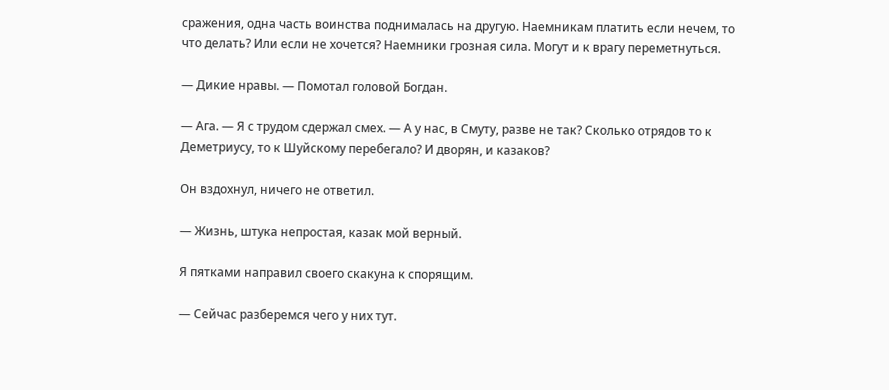сражения, одна часть воинства поднималась на другую. Наемникам платить если нечем, то что делать? Или если не хочется? Наемники грозная сила. Могут и к врагу переметнуться.

— Дикие нравы. — Помотал головой Богдан.

— Ага. — Я с трудом сдержал смех. — А у нас, в Смуту, разве не так? Сколько отрядов то к Деметриусу, то к Шуйскому перебегало? И дворян, и казаков?

Он вздохнул, ничего не ответил.

— Жизнь, штука непростая, казак мой верный.

Я пятками направил своего скакуна к спорящим.

— Сейчас разберемся чего у них тут.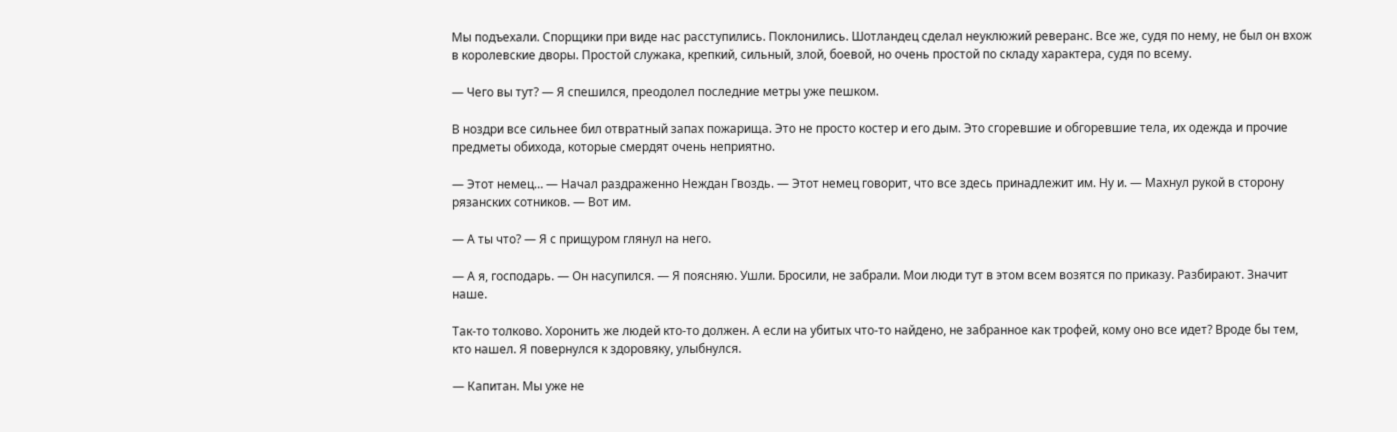Мы подъехали. Спорщики при виде нас расступились. Поклонились. Шотландец сделал неуклюжий реверанс. Все же, судя по нему, не был он вхож в королевские дворы. Простой служака, крепкий, сильный, злой, боевой, но очень простой по складу характера, судя по всему.

— Чего вы тут? — Я спешился, преодолел последние метры уже пешком.

В ноздри все сильнее бил отвратный запах пожарища. Это не просто костер и его дым. Это сгоревшие и обгоревшие тела, их одежда и прочие предметы обихода, которые смердят очень неприятно.

— Этот немец… — Начал раздраженно Неждан Гвоздь. — Этот немец говорит, что все здесь принадлежит им. Ну и. — Махнул рукой в сторону рязанских сотников. — Вот им.

— А ты что? — Я с прищуром глянул на него.

— А я, господарь. — Он насупился. — Я поясняю. Ушли. Бросили, не забрали. Мои люди тут в этом всем возятся по приказу. Разбирают. Значит наше.

Так-то толково. Хоронить же людей кто-то должен. А если на убитых что-то найдено, не забранное как трофей, кому оно все идет? Вроде бы тем, кто нашел. Я повернулся к здоровяку, улыбнулся.

— Капитан. Мы уже не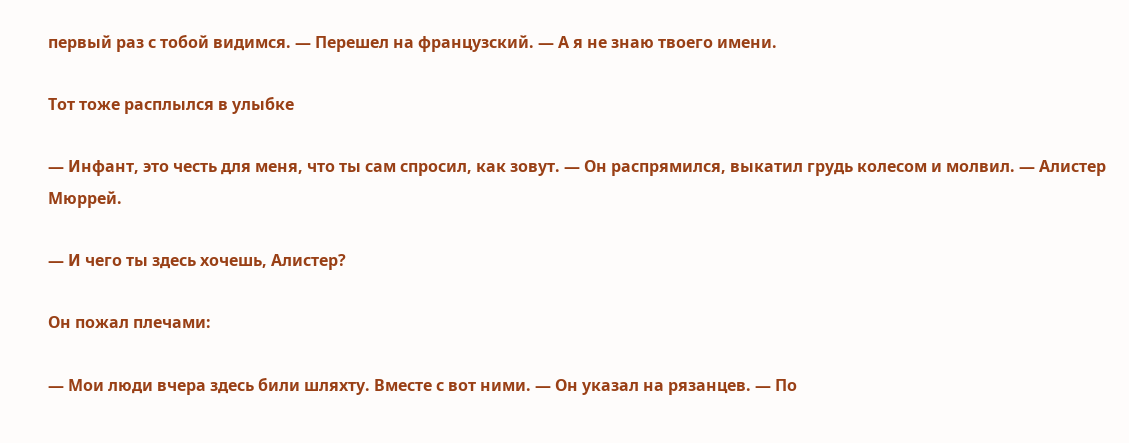первый раз с тобой видимся. — Перешел на французский. — А я не знаю твоего имени.

Тот тоже расплылся в улыбке

— Инфант, это честь для меня, что ты сам спросил, как зовут. — Он распрямился, выкатил грудь колесом и молвил. — Алистер Мюррей.

— И чего ты здесь хочешь, Алистер?

Он пожал плечами:

— Мои люди вчера здесь били шляхту. Вместе с вот ними. — Он указал на рязанцев. — По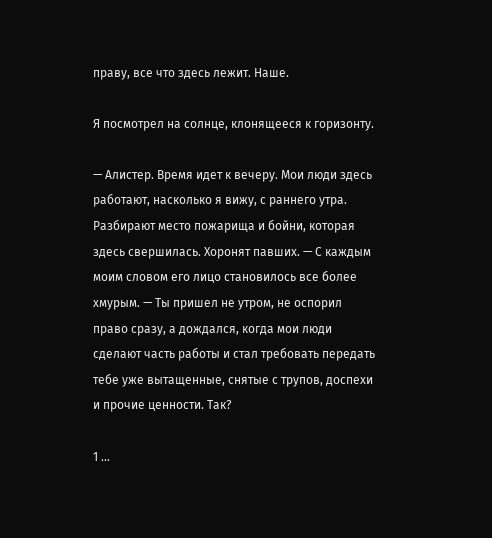праву, все что здесь лежит. Наше.

Я посмотрел на солнце, клонящееся к горизонту.

— Алистер. Время идет к вечеру. Мои люди здесь работают, насколько я вижу, с раннего утра. Разбирают место пожарища и бойни, которая здесь свершилась. Хоронят павших. — С каждым моим словом его лицо становилось все более хмурым. — Ты пришел не утром, не оспорил право сразу, а дождался, когда мои люди сделают часть работы и стал требовать передать тебе уже вытащенные, снятые с трупов, доспехи и прочие ценности. Так?

1 ...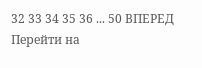32 33 34 35 36 ... 50 ВПЕРЕД
Перейти на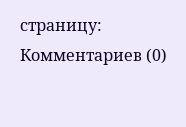страницу:
Комментариев (0)